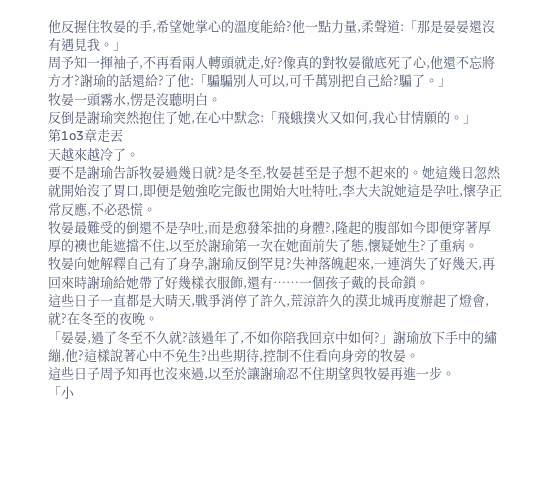他反握住牧晏的手,希望她掌心的溫度能給?他一點力量,柔聲道:「那是晏晏還沒有遇見我。」
周予知一揮袖子,不再看兩人轉頭就走,好?像真的對牧晏徹底死了心,他還不忘將方才?謝瑜的話還給?了他:「騙騙別人可以,可千萬別把自己給?騙了。」
牧晏一頭霧水,愣是沒聽明白。
反倒是謝瑜突然抱住了她,在心中默念:「飛蛾撲火又如何,我心甘情願的。」
第1o3章走丟
天越來越冷了。
要不是謝瑜告訴牧晏過幾日就?是冬至,牧晏甚至是子想不起來的。她這幾日忽然就開始沒了胃口,即便是勉強吃完飯也開始大吐特吐,李大夫說她這是孕吐,懷孕正常反應,不必恐慌。
牧晏最難受的倒還不是孕吐,而是愈發笨拙的身體?,隆起的腹部如今即便穿著厚厚的襖也能遮擋不住,以至於謝瑜第一次在她面前失了態,懷疑她生?了重病。
牧晏向她解釋自己有了身孕,謝瑜反倒罕見?失神落魄起來,一連消失了好幾天,再回來時謝瑜給她帶了好幾樣衣服飾,還有……一個孩子戴的長命鎖。
這些日子一直都是大晴天,戰爭消停了許久,荒涼許久的漠北城再度辦起了燈會,就?在冬至的夜晚。
「晏晏,過了冬至不久就?該過年了,不如你陪我回京中如何?」謝瑜放下手中的繡繃,他?這樣說著心中不免生?出些期待,控制不住看向身旁的牧晏。
這些日子周予知再也沒來過,以至於讓謝瑜忍不住期望與牧晏再進一步。
「小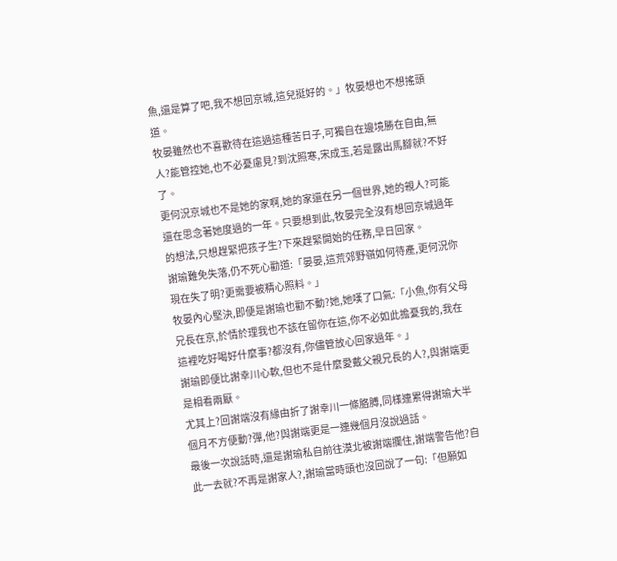魚,還是算了吧,我不想回京城,這兒挺好的。」牧晏想也不想搖頭道。
牧晏雖然也不喜歡待在這過這種苦日子,可獨自在邊境勝在自由,無人?能管控她,也不必憂慮見?到沈照寒,宋成玉,若是露出馬腳就?不好了。
更何況京城也不是她的家啊,她的家還在另一個世界,她的親人?可能還在思念著她度過的一年。只要想到此,牧晏完全沒有想回京城過年的想法,只想趕緊把孩子生?下來趕緊開始的任務,早日回家。
謝瑜難免失落,仍不死心勸道:「晏晏,這荒郊野嶺如何待產,更何況你現在失了明?更需要被精心照料。」
牧晏內心堅決,即便是謝瑜也勸不動?她,她嘆了口氣:「小魚,你有父母兄長在京,於情於理我也不該在留你在這,你不必如此擔憂我的,我在這裡吃好喝好什麼事?都沒有,你儘管放心回家過年。」
謝瑜即便比謝幸川心軟,但也不是什麼愛戴父親兄長的人?,與謝端更是相看兩厭。
尤其上?回謝端沒有緣由折了謝幸川一條胳膊,同樣連累得謝瑜大半個月不方便動?彈,他?與謝端更是一連幾個月沒說過話。
最後一次說話時,還是謝瑜私自前往漠北被謝端攔住,謝端警告他?自此一去就?不再是謝家人?,謝瑜當時頭也沒回說了一句:「但願如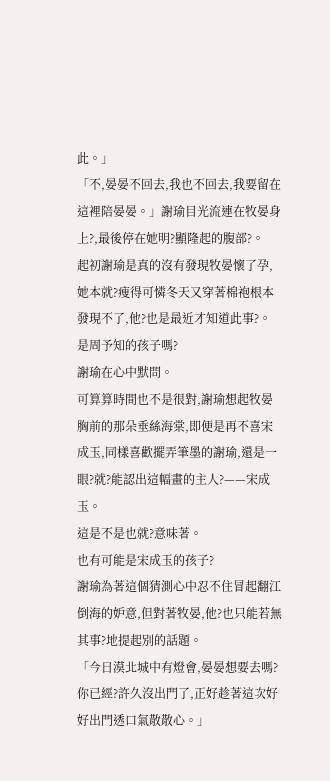此。」
「不,晏晏不回去,我也不回去,我要留在這裡陪晏晏。」謝瑜目光流連在牧晏身上?,最後停在她明?顯隆起的腹部?。
起初謝瑜是真的沒有發現牧晏懷了孕,她本就?瘦得可憐冬天又穿著棉袍根本發現不了,他?也是最近才知道此事?。
是周予知的孩子嗎?
謝瑜在心中默問。
可算算時間也不是很對,謝瑜想起牧晏胸前的那朵垂絲海棠,即便是再不喜宋成玉,同樣喜歡擺弄筆墨的謝瑜,還是一眼?就?能認出這幅畫的主人?——宋成玉。
這是不是也就?意味著。
也有可能是宋成玉的孩子?
謝瑜為著這個猜測心中忍不住冒起翻江倒海的妒意,但對著牧晏,他?也只能若無其事?地提起別的話題。
「今日漠北城中有燈會,晏晏想要去嗎?你已經?許久沒出門了,正好趁著這次好好出門透口氣散散心。」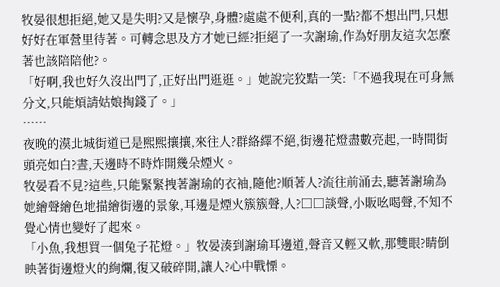牧晏很想拒絕,她又是失明?又是懷孕,身體?處處不便利,真的一點?都不想出門,只想好好在軍營里待著。可轉念思及方才她已經?拒絕了一次謝瑜,作為好朋友這次怎麼著也該陪陪他?。
「好啊,我也好久沒出門了,正好出門逛逛。」她說完狡黠一笑:「不過我現在可身無分文,只能煩請姑娘掏錢了。」
……
夜晚的漠北城街道已是熙熙攘攘,來往人?群絡繹不絕,街邊花燈盡數亮起,一時間街頭亮如白?晝,天邊時不時炸開幾朵煙火。
牧晏看不見?這些,只能緊緊拽著謝瑜的衣袖,隨他?順著人?流往前涌去,聽著謝瑜為她繪聲繪色地描繪街邊的景象,耳邊是煙火簇簇聲,人?□□談聲,小販吆喝聲,不知不覺心情也變好了起來。
「小魚,我想買一個兔子花燈。」牧晏湊到謝瑜耳邊道,聲音又輕又軟,那雙眼?睛倒映著街邊燈火的絢爛,復又破碎開,讓人?心中戰慄。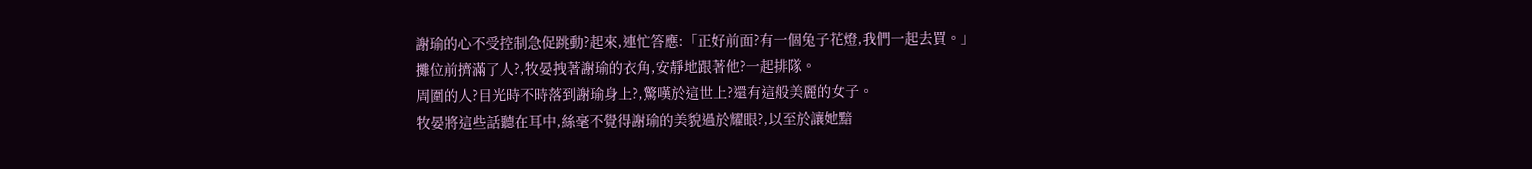謝瑜的心不受控制急促跳動?起來,連忙答應:「正好前面?有一個兔子花燈,我們一起去買。」
攤位前擠滿了人?,牧晏拽著謝瑜的衣角,安靜地跟著他?一起排隊。
周圍的人?目光時不時落到謝瑜身上?,驚嘆於這世上?還有這般美麗的女子。
牧晏將這些話聽在耳中,絲毫不覺得謝瑜的美貌過於耀眼?,以至於讓她黯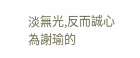淡無光,反而誠心為謝瑜的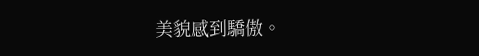美貌感到驕傲。